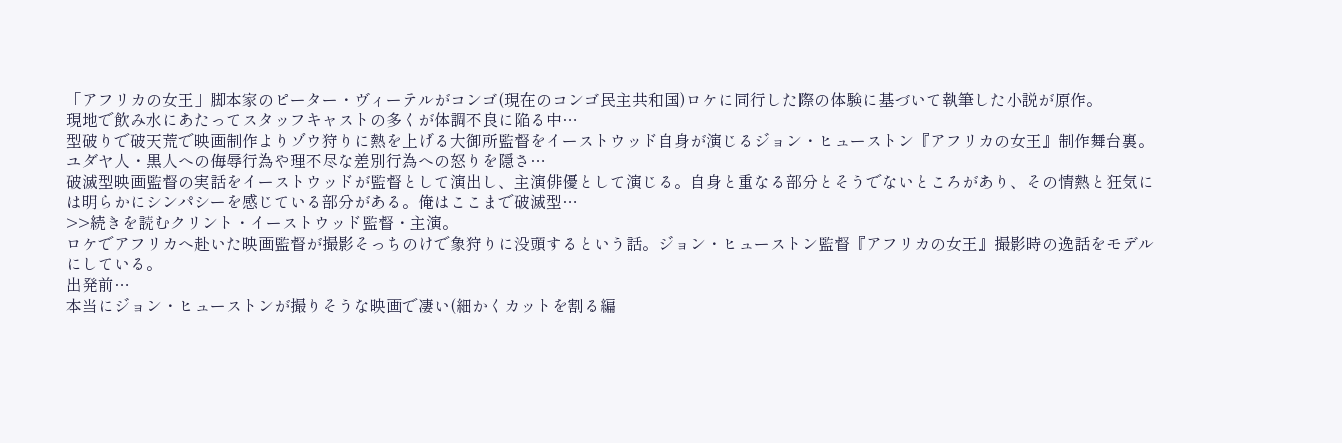「アフリカの女王」脚本家のピーター・ヴィーテルがコンゴ(現在のコンゴ民主共和国)ロケに同行した際の体験に基づいて執筆した小説が原作。
現地で飲み水にあたってスタッフキャストの多くが体調不良に陥る中…
型破りで破天荒で映画制作よりゾウ狩りに熱を上げる大御所監督をイーストウッド自身が演じるジョン・ヒューストン『アフリカの女王』制作舞台裏。
ユダヤ人・黒人への侮辱行為や理不尽な差別行為への怒りを隠さ…
破滅型映画監督の実話をイーストウッドが監督として演出し、主演俳優として演じる。自身と重なる部分とそうでないところがあり、その情熱と狂気には明らかにシンパシーを感じている部分がある。俺はここまで破滅型…
>>続きを読むクリント・イーストウッド監督・主演。
ロケでアフリカへ赴いた映画監督が撮影そっちのけで象狩りに没頭するという話。ジョン・ヒューストン監督『アフリカの女王』撮影時の逸話をモデルにしている。
出発前…
本当にジョン・ヒューストンが撮りそうな映画で凄い(細かくカットを割る編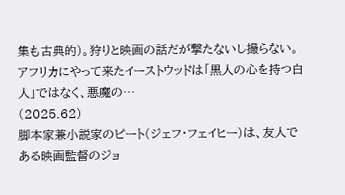集も古典的)。狩りと映画の話だが撃たないし撮らない。
アフリカにやって来たイーストウッドは「黒人の心を持つ白人」ではなく、悪魔の…
(2025.62)
脚本家兼小説家のピート(ジェフ・フェイヒー)は、友人である映画監督のジョ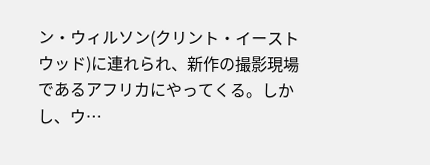ン・ウィルソン(クリント・イーストウッド)に連れられ、新作の撮影現場であるアフリカにやってくる。しかし、ウ…